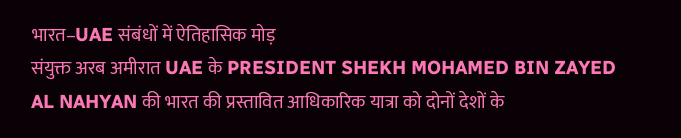भारत–UAE संबंधों में ऐतिहासिक मोड़
संयुक्त अरब अमीरात UAE के PRESIDENT SHEKH MOHAMED BIN ZAYED AL NAHYAN की भारत की प्रस्तावित आधिकारिक यात्रा को दोनों देशों के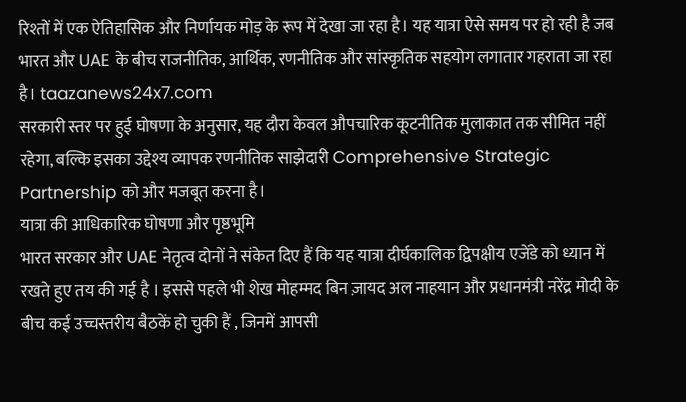रिश्तों में एक ऐतिहासिक और निर्णायक मोड़ के रूप में देखा जा रहा है। यह यात्रा ऐसे समय पर हो रही है जब भारत और UAE के बीच राजनीतिक, आर्थिक, रणनीतिक और सांस्कृतिक सहयोग लगातार गहराता जा रहा है। taazanews24x7.com
सरकारी स्तर पर हुई घोषणा के अनुसार, यह दौरा केवल औपचारिक कूटनीतिक मुलाकात तक सीमित नहीं रहेगा, बल्कि इसका उद्देश्य व्यापक रणनीतिक साझेदारी Comprehensive Strategic Partnership को और मजबूत करना है।
यात्रा की आधिकारिक घोषणा और पृष्ठभूमि
भारत सरकार और UAE नेतृत्व दोनों ने संकेत दिए हैं कि यह यात्रा दीर्घकालिक द्विपक्षीय एजेंडे को ध्यान में रखते हुए तय की गई है । इससे पहले भी शेख मोहम्मद बिन ज़ायद अल नाहयान और प्रधानमंत्री नरेंद्र मोदी के बीच कई उच्चस्तरीय बैठकें हो चुकी हैं , जिनमें आपसी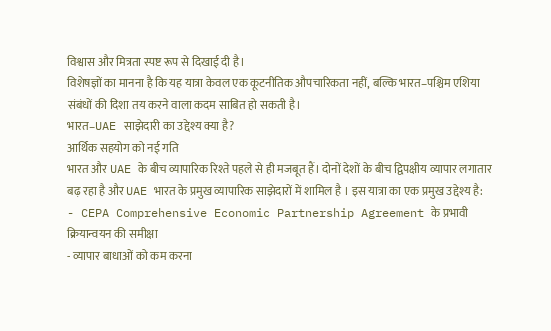विश्वास और मित्रता स्पष्ट रूप से दिखाई दी है।
विशेषज्ञों का मानना है कि यह यात्रा केवल एक कूटनीतिक औपचारिकता नहीं, बल्कि भारत–पश्चिम एशिया संबंधों की दिशा तय करने वाला कदम साबित हो सकती है।
भारत–UAE साझेदारी का उद्देश्य क्या है?
आर्थिक सहयोग को नई गति
भारत और UAE के बीच व्यापारिक रिश्ते पहले से ही मजबूत हैं। दोनों देशों के बीच द्विपक्षीय व्यापार लगातार बढ़ रहा है और UAE भारत के प्रमुख व्यापारिक साझेदारों में शामिल है । इस यात्रा का एक प्रमुख उद्देश्य है:
- CEPA Comprehensive Economic Partnership Agreement के प्रभावी क्रियान्वयन की समीक्षा
- व्यापार बाधाओं को कम करना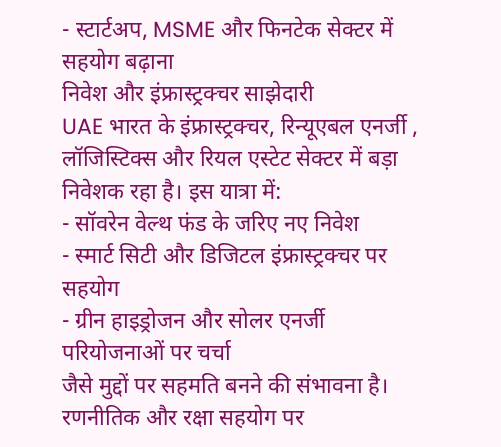- स्टार्टअप, MSME और फिनटेक सेक्टर में सहयोग बढ़ाना
निवेश और इंफ्रास्ट्रक्चर साझेदारी
UAE भारत के इंफ्रास्ट्रक्चर, रिन्यूएबल एनर्जी , लॉजिस्टिक्स और रियल एस्टेट सेक्टर में बड़ा निवेशक रहा है। इस यात्रा में:
- सॉवरेन वेल्थ फंड के जरिए नए निवेश
- स्मार्ट सिटी और डिजिटल इंफ्रास्ट्रक्चर पर सहयोग
- ग्रीन हाइड्रोजन और सोलर एनर्जी परियोजनाओं पर चर्चा
जैसे मुद्दों पर सहमति बनने की संभावना है।
रणनीतिक और रक्षा सहयोग पर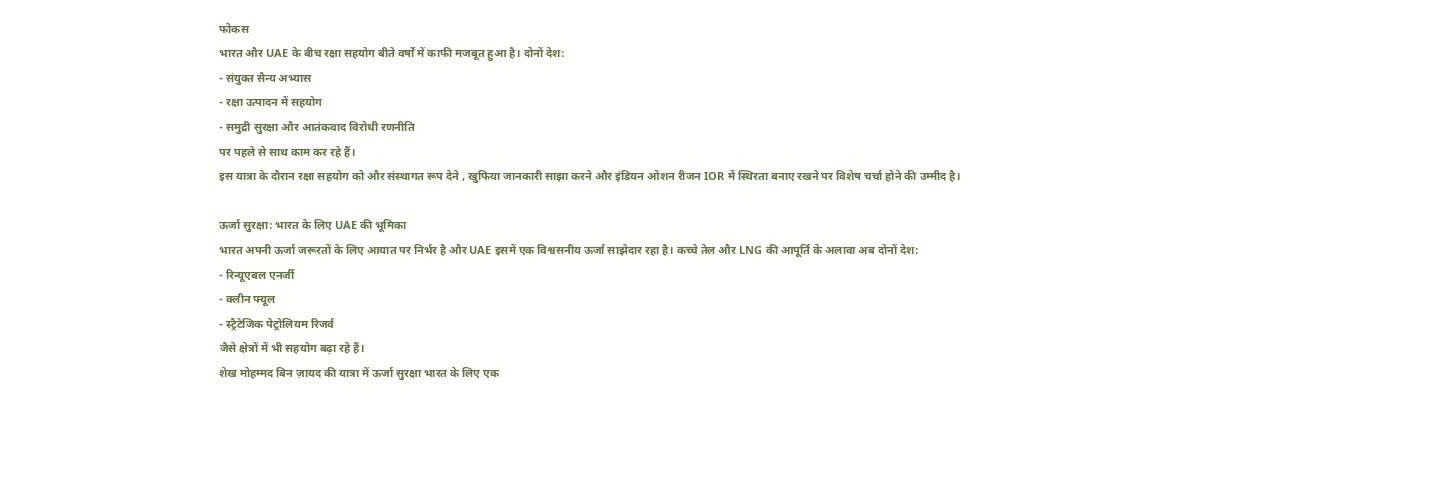फोकस
भारत और UAE के बीच रक्षा सहयोग बीते वर्षों में काफी मजबूत हुआ है। दोनों देश:
- संयुक्त सैन्य अभ्यास
- रक्षा उत्पादन में सहयोग
- समुद्री सुरक्षा और आतंकवाद विरोधी रणनीति
पर पहले से साथ काम कर रहे हैं।
इस यात्रा के दौरान रक्षा सहयोग को और संस्थागत रूप देने , खुफिया जानकारी साझा करने और इंडियन ओशन रीजन IOR में स्थिरता बनाए रखने पर विशेष चर्चा होने की उम्मीद है।

ऊर्जा सुरक्षा: भारत के लिए UAE की भूमिका
भारत अपनी ऊर्जा जरूरतों के लिए आयात पर निर्भर है और UAE इसमें एक विश्वसनीय ऊर्जा साझेदार रहा है। कच्चे तेल और LNG की आपूर्ति के अलावा अब दोनों देश:
- रिन्यूएबल एनर्जी
- क्लीन फ्यूल
- स्ट्रैटेजिक पेट्रोलियम रिजर्व
जैसे क्षेत्रों में भी सहयोग बढ़ा रहे हैं।
शेख मोहम्मद बिन ज़ायद की यात्रा में ऊर्जा सुरक्षा भारत के लिए एक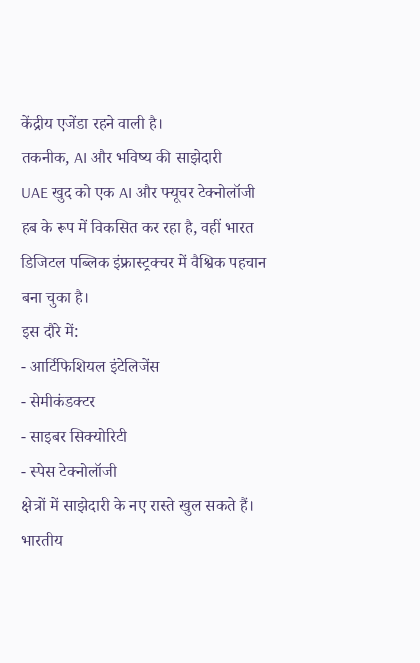केंद्रीय एजेंडा रहने वाली है।
तकनीक, AI और भविष्य की साझेदारी
UAE खुद को एक AI और फ्यूचर टेक्नोलॉजी हब के रूप में विकसित कर रहा है, वहीं भारत डिजिटल पब्लिक इंफ्रास्ट्रक्चर में वैश्विक पहचान बना चुका है।
इस दौरे में:
- आर्टिफिशियल इंटेलिजेंस
- सेमीकंडक्टर
- साइबर सिक्योरिटी
- स्पेस टेक्नोलॉजी
क्षेत्रों में साझेदारी के नए रास्ते खुल सकते हैं।
भारतीय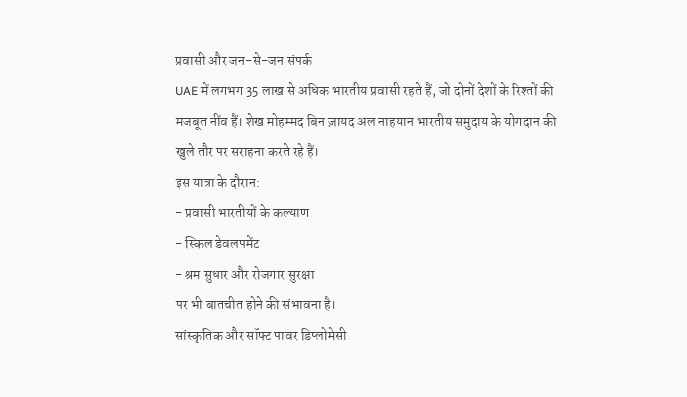प्रवासी और जन-से-जन संपर्क
UAE में लगभग 35 लाख से अधिक भारतीय प्रवासी रहते हैं, जो दोनों देशों के रिश्तों की मजबूत नींव हैं। शेख मोहम्मद बिन ज़ायद अल नाहयान भारतीय समुदाय के योगदान की खुले तौर पर सराहना करते रहे हैं।
इस यात्रा के दौरान:
- प्रवासी भारतीयों के कल्याण
- स्किल डेवलपमेंट
- श्रम सुधार और रोजगार सुरक्षा
पर भी बातचीत होने की संभावना है।
सांस्कृतिक और सॉफ्ट पावर डिप्लोमेसी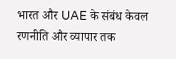भारत और UAE के संबंध केवल रणनीति और व्यापार तक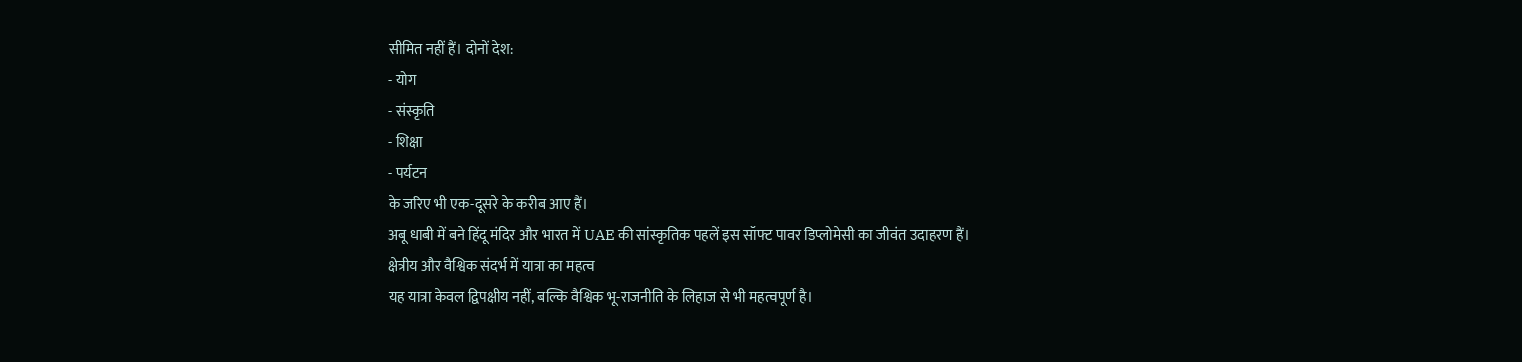सीमित नहीं हैं। दोनों देश:
- योग
- संस्कृति
- शिक्षा
- पर्यटन
के जरिए भी एक-दूसरे के करीब आए हैं।
अबू धाबी में बने हिंदू मंदिर और भारत में UAE की सांस्कृतिक पहलें इस सॉफ्ट पावर डिप्लोमेसी का जीवंत उदाहरण हैं।
क्षेत्रीय और वैश्विक संदर्भ में यात्रा का महत्व
यह यात्रा केवल द्विपक्षीय नहीं, बल्कि वैश्विक भू-राजनीति के लिहाज से भी महत्वपूर्ण है।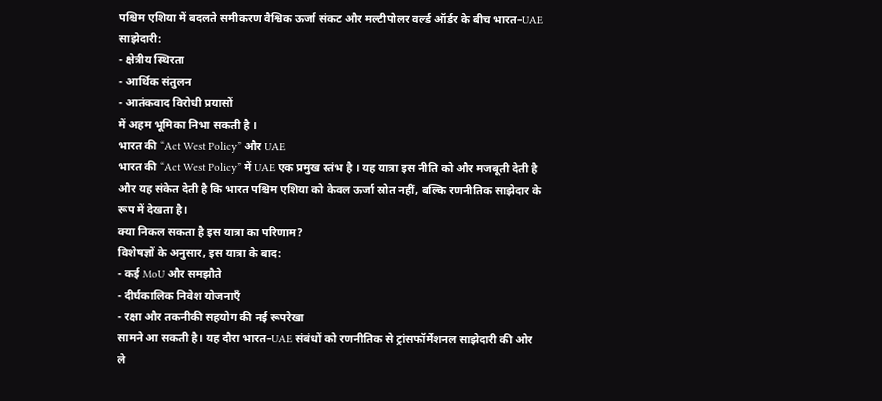पश्चिम एशिया में बदलते समीकरण वैश्विक ऊर्जा संकट और मल्टीपोलर वर्ल्ड ऑर्डर के बीच भारत–UAE साझेदारी:
- क्षेत्रीय स्थिरता
- आर्थिक संतुलन
- आतंकवाद विरोधी प्रयासों
में अहम भूमिका निभा सकती है ।
भारत की “Act West Policy” और UAE
भारत की “Act West Policy” में UAE एक प्रमुख स्तंभ है । यह यात्रा इस नीति को और मजबूती देती है और यह संकेत देती है कि भारत पश्चिम एशिया को केवल ऊर्जा स्रोत नहीं, बल्कि रणनीतिक साझेदार के रूप में देखता है।
क्या निकल सकता है इस यात्रा का परिणाम?
विशेषज्ञों के अनुसार, इस यात्रा के बाद:
- कई MoU और समझौते
- दीर्घकालिक निवेश योजनाएँ
- रक्षा और तकनीकी सहयोग की नई रूपरेखा
सामने आ सकती है। यह दौरा भारत–UAE संबंधों को रणनीतिक से ट्रांसफॉर्मेशनल साझेदारी की ओर ले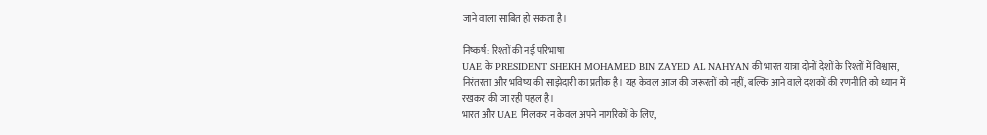जाने वाला साबित हो सकता है।

निष्कर्ष: रिश्तों की नई परिभाषा
UAE के PRESIDENT SHEKH MOHAMED BIN ZAYED AL NAHYAN की भारत यात्रा दोनों देशों के रिश्तों में विश्वास, निरंतरता और भविष्य की साझेदारी का प्रतीक है। यह केवल आज की जरूरतों को नहीं, बल्कि आने वाले दशकों की रणनीति को ध्यान में रखकर की जा रही पहल है।
भारत और UAE मिलकर न केवल अपने नागरिकों के लिए,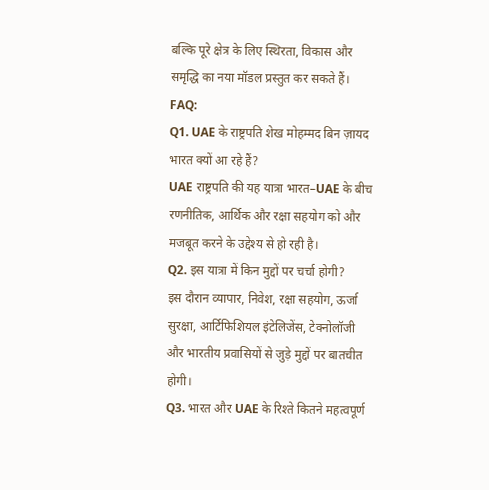बल्कि पूरे क्षेत्र के लिए स्थिरता, विकास और समृद्धि का नया मॉडल प्रस्तुत कर सकते हैं।
FAQ:
Q1. UAE के राष्ट्रपति शेख मोहम्मद बिन ज़ायद भारत क्यों आ रहे हैं?
UAE राष्ट्रपति की यह यात्रा भारत–UAE के बीच रणनीतिक, आर्थिक और रक्षा सहयोग को और मजबूत करने के उद्देश्य से हो रही है।
Q2. इस यात्रा में किन मुद्दों पर चर्चा होगी?
इस दौरान व्यापार, निवेश, रक्षा सहयोग, ऊर्जा सुरक्षा, आर्टिफिशियल इंटेलिजेंस, टेक्नोलॉजी और भारतीय प्रवासियों से जुड़े मुद्दों पर बातचीत होगी।
Q3. भारत और UAE के रिश्ते कितने महत्वपूर्ण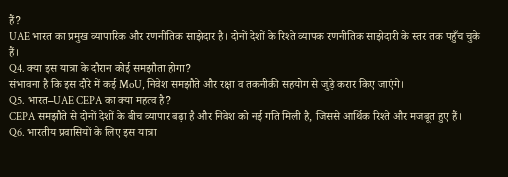हैं?
UAE भारत का प्रमुख व्यापारिक और रणनीतिक साझेदार है। दोनों देशों के रिश्ते व्यापक रणनीतिक साझेदारी के स्तर तक पहुँच चुके हैं।
Q4. क्या इस यात्रा के दौरान कोई समझौता होगा?
संभावना है कि इस दौरे में कई MoU, निवेश समझौते और रक्षा व तकनीकी सहयोग से जुड़े करार किए जाएंगे।
Q5. भारत–UAE CEPA का क्या महत्व है?
CEPA समझौते से दोनों देशों के बीच व्यापार बढ़ा है और निवेश को नई गति मिली है, जिससे आर्थिक रिश्ते और मजबूत हुए हैं।
Q6. भारतीय प्रवासियों के लिए इस यात्रा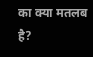का क्या मतलब है?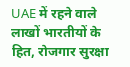UAE में रहने वाले लाखों भारतीयों के हित, रोजगार सुरक्षा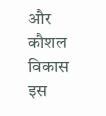और कौशल विकास इस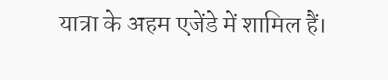यात्रा के अहम एजेंडे में शामिल हैं।